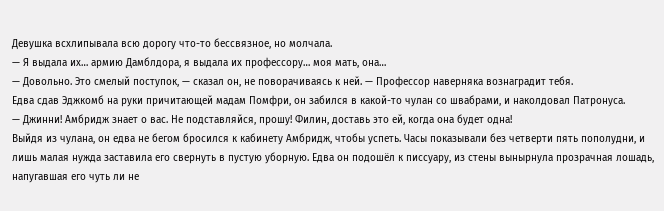Девушка всхлипывала всю дорогу что-то бессвязное, но молчала.
— Я выдала их… армию Дамблдора, я выдала их профессору… моя мать, она…
— Довольно. Это смелый поступок, — сказал он, не поворачиваясь к ней. — Профессор наверняка вознаградит тебя.
Едва сдав Эджкомб на руки причитающей мадам Помфри, он забился в какой-то чулан со швабрами, и наколдовал Патронуса.
— Джинни! Амбридж знает о вас. Не подставляйся, прошу! Филин, доставь это ей, когда она будет одна!
Выйдя из чулана, он едва не бегом бросился к кабинету Амбридж, чтобы успеть. Часы показывали без четверти пять пополудни, и лишь малая нужда заставила его свернуть в пустую уборную. Едва он подошёл к писсуару, из стены вынырнула прозрачная лошадь, напугавшая его чуть ли не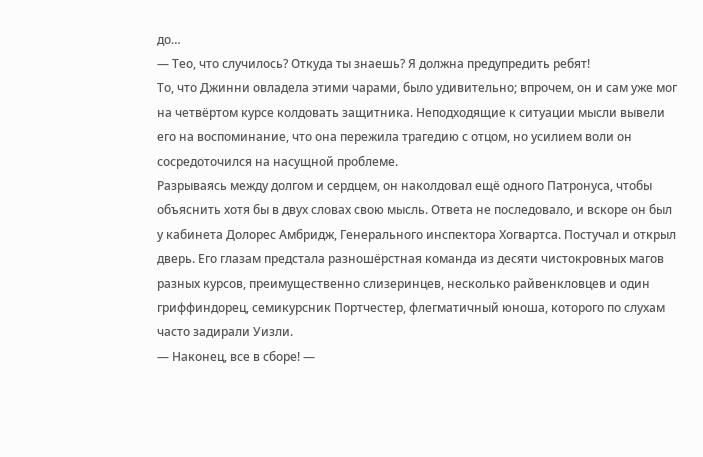до…
— Тео, что случилось? Откуда ты знаешь? Я должна предупредить ребят!
То, что Джинни овладела этими чарами, было удивительно; впрочем, он и сам уже мог на четвёртом курсе колдовать защитника. Неподходящие к ситуации мысли вывели его на воспоминание, что она пережила трагедию с отцом, но усилием воли он сосредоточился на насущной проблеме.
Разрываясь между долгом и сердцем, он наколдовал ещё одного Патронуса, чтобы объяснить хотя бы в двух словах свою мысль. Ответа не последовало, и вскоре он был у кабинета Долорес Амбридж, Генерального инспектора Хогвартса. Постучал и открыл дверь. Его глазам предстала разношёрстная команда из десяти чистокровных магов разных курсов, преимущественно слизеринцев, несколько райвенкловцев и один гриффиндорец, семикурсник Портчестер, флегматичный юноша, которого по слухам часто задирали Уизли.
— Наконец, все в сборе! —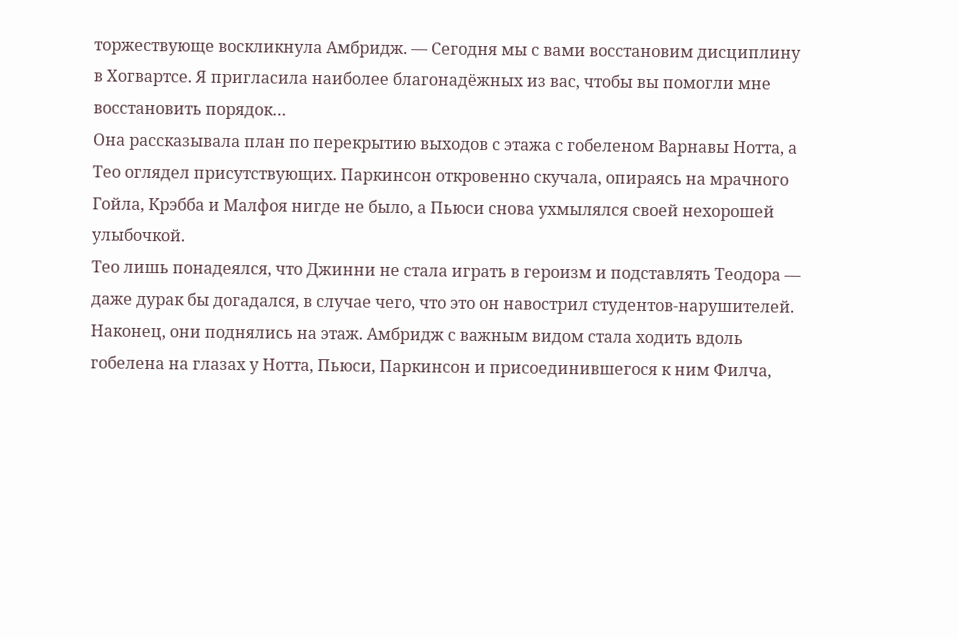торжествующе воскликнула Амбридж. — Сегодня мы с вами восстановим дисциплину в Хогвартсе. Я пригласила наиболее благонадёжных из вас, чтобы вы помогли мне восстановить порядок…
Она рассказывала план по перекрытию выходов с этажа с гобеленом Варнавы Нотта, а Тео оглядел присутствующих. Паркинсон откровенно скучала, опираясь на мрачного Гойла, Крэбба и Малфоя нигде не было, а Пьюси снова ухмылялся своей нехорошей улыбочкой.
Тео лишь понадеялся, что Джинни не стала играть в героизм и подставлять Теодора — даже дурак бы догадался, в случае чего, что это он навострил студентов-нарушителей.
Наконец, они поднялись на этаж. Амбридж с важным видом стала ходить вдоль гобелена на глазах у Нотта, Пьюси, Паркинсон и присоединившегося к ним Филча,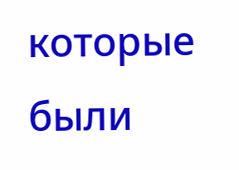которые были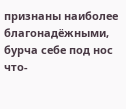признаны наиболее благонадёжными, бурча себе под нос что-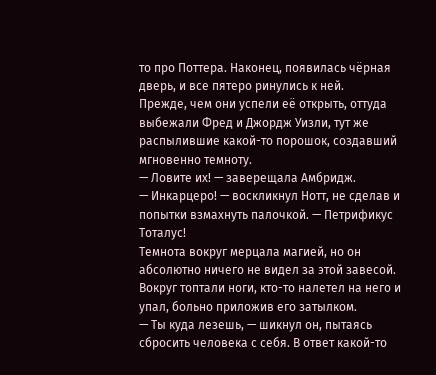то про Поттера. Наконец, появилась чёрная дверь, и все пятеро ринулись к ней.
Прежде, чем они успели её открыть, оттуда выбежали Фред и Джордж Уизли, тут же распылившие какой-то порошок, создавший мгновенно темноту.
— Ловите их! — заверещала Амбридж.
— Инкарцеро! — воскликнул Нотт, не сделав и попытки взмахнуть палочкой. — Петрификус Тоталус!
Темнота вокруг мерцала магией, но он абсолютно ничего не видел за этой завесой. Вокруг топтали ноги, кто-то налетел на него и упал, больно приложив его затылком.
— Ты куда лезешь, — шикнул он, пытаясь сбросить человека с себя. В ответ какой-то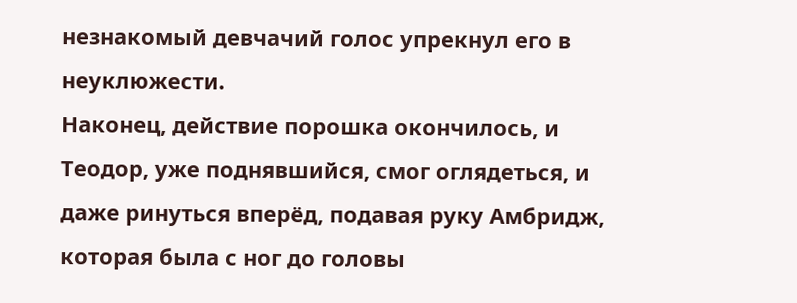незнакомый девчачий голос упрекнул его в неуклюжести.
Наконец, действие порошка окончилось, и Теодор, уже поднявшийся, смог оглядеться, и даже ринуться вперёд, подавая руку Амбридж, которая была с ног до головы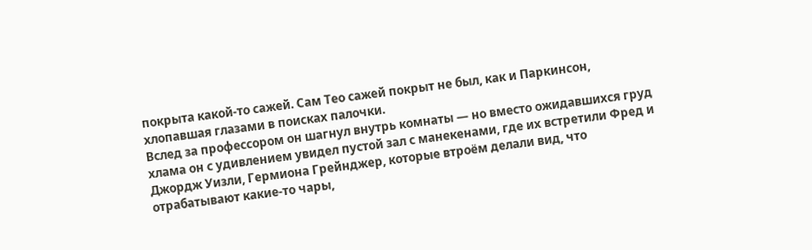покрыта какой-то сажей. Сам Тео сажей покрыт не был, как и Паркинсон, хлопавшая глазами в поисках палочки.
Вслед за профессором он шагнул внутрь комнаты — но вместо ожидавшихся груд хлама он с удивлением увидел пустой зал с манекенами, где их встретили Фред и Джордж Уизли, Гермиона Грейнджер, которые втроём делали вид, что отрабатывают какие-то чары,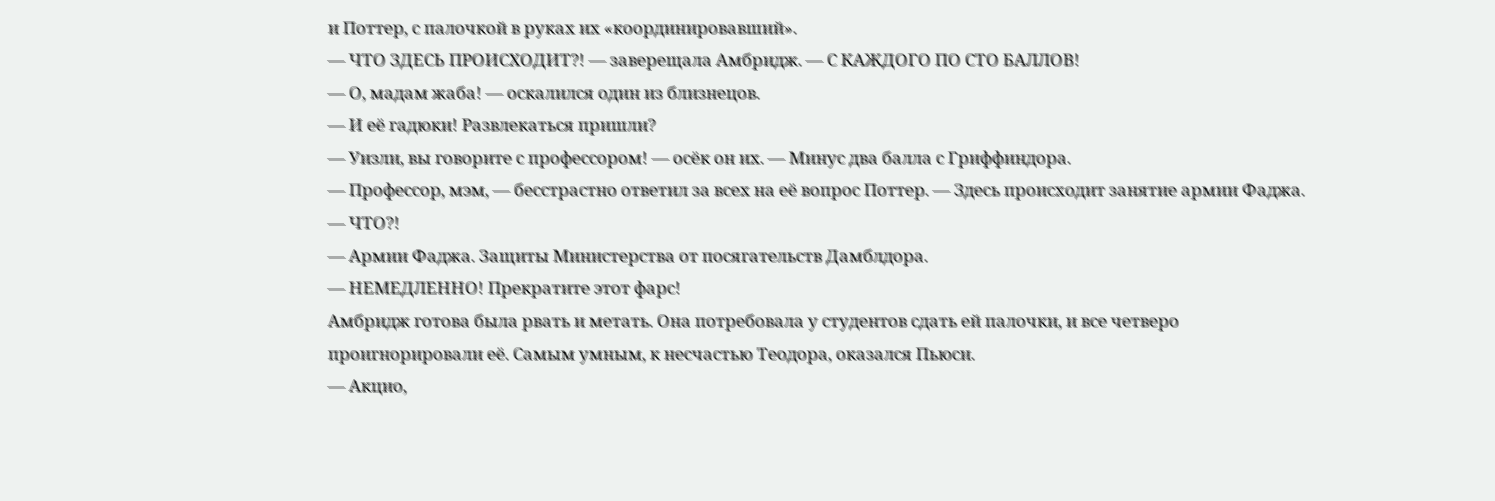и Поттер, с палочкой в руках их «координировавший».
— ЧТО ЗДЕСЬ ПРОИСХОДИТ?! — заверещала Амбридж. — С КАЖДОГО ПО СТО БАЛЛОВ!
— О, мадам жаба! — оскалился один из близнецов.
— И её гадюки! Развлекаться пришли?
— Уизли, вы говорите с профессором! — осёк он их. — Минус два балла с Гриффиндора.
— Профессор, мэм, — бесстрастно ответил за всех на её вопрос Поттер. — Здесь происходит занятие армии Фаджа.
— ЧТО?!
— Армии Фаджа. Защиты Министерства от посягательств Дамблдора.
— НЕМЕДЛЕННО! Прекратите этот фарс!
Амбридж готова была рвать и метать. Она потребовала у студентов сдать ей палочки, и все четверо проигнорировали её. Самым умным, к несчастью Теодора, оказался Пьюси.
— Акцио,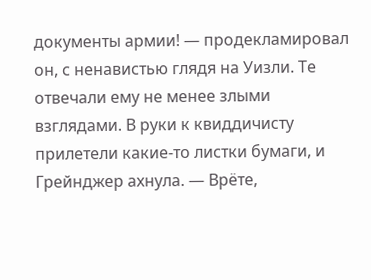документы армии! — продекламировал он, с ненавистью глядя на Уизли. Те отвечали ему не менее злыми взглядами. В руки к квиддичисту прилетели какие-то листки бумаги, и Грейнджер ахнула. — Врёте,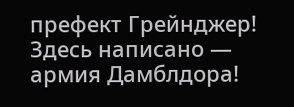префект Грейнджер! Здесь написано — армия Дамблдора!